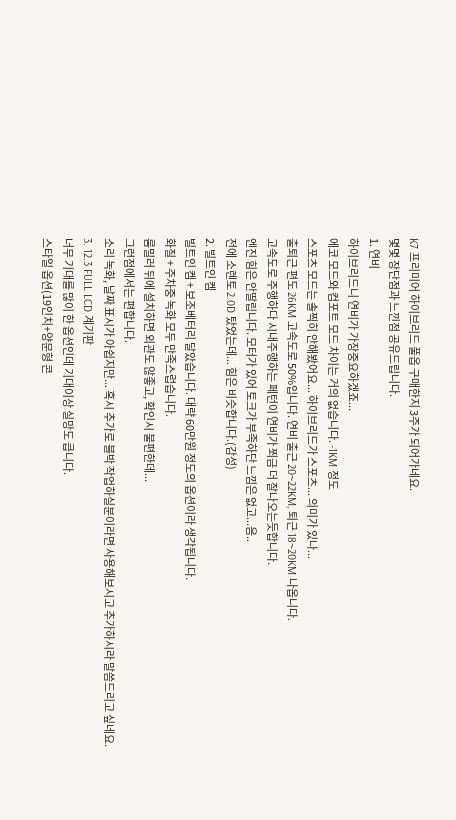K7 프리미어 하이브리드 풀옵 구매한지 3주가 되어가네요.
몇몇 장단점과 느낀점 공유드립니다.
1. 연비
하이브리드니 연비가 가장중요하겠죠...
에코 모드와 컴포트 모드 차이는 거의 없습니다. -1KM 정도
스포츠 모드는 솔찍히 안해봤어요... 하이브리드가 스포츠... 의미가 있나...
출퇴근 편도 26KM 고속도로 50%입니다. 연비 출근 20~22KM, 퇴근 18~20KM 나옵니다.
고속도로 주행하다 시내주행하는 페턴이 연비가 쬐금 더 잘나오는듯합니다.
엔진 힘은 안딸립니다. 모터가 있어 토크가 부족하단 느낌은 없고...음..
전에 소렌토 2.0D 탔었는데... 힘은 비슷합니다.(감성)
2. 빌트인 켐
빌트인 켐 + 보조베터리 달았습니다. 대략 60만원 정도의 옵션이라 생각됩니다.
화질 + 주차중 녹화 모두 만족스럽습니다.
룸밀러 뒤에 설치하면 외관도 않좋고, 확인시 불편한데...
그런점에서는 편합니다.
소리 녹화, 날짜 표시가 아쉽지만... 혹시 추가로 블박 작업하실분이라면 사용해보시고 추가하시라 말씀드리고 싶네요.
3. 12.3 FULL LCD 계기판
너무 기대를 많이 한 옵션인데 기대이상 실망도 큽니다.
스타일 옵션(19인치+양문형 콘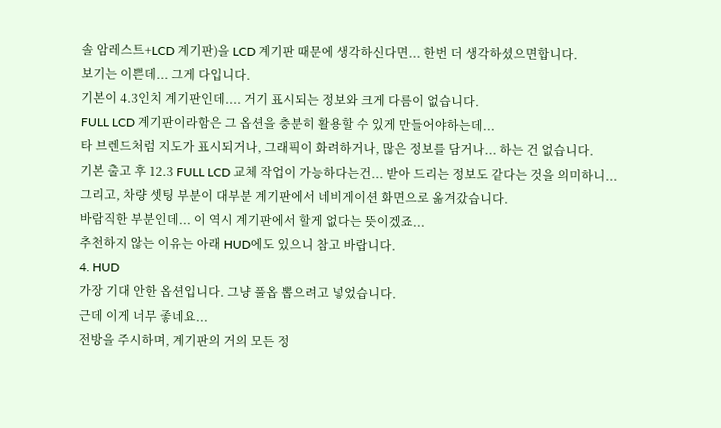솔 암레스트+LCD 계기판)을 LCD 계기판 때문에 생각하신다면... 한번 더 생각하셨으면합니다.
보기는 이쁜데... 그게 다입니다.
기본이 4.3인치 계기판인데.... 거기 표시되는 정보와 크게 다름이 없습니다.
FULL LCD 계기판이라함은 그 옵션을 충분히 활용할 수 있게 만들어야하는데...
타 브렌드처럼 지도가 표시되거나, 그래픽이 화려하거나, 많은 정보를 담거나... 하는 건 없습니다.
기본 출고 후 12.3 FULL LCD 교체 작업이 가능하다는건... 받아 드리는 정보도 같다는 것을 의미하니...
그리고, 차량 셋팅 부분이 대부분 계기판에서 네비게이션 화면으로 옮겨갔습니다.
바람직한 부분인데... 이 역시 계기판에서 할게 없다는 뜻이겠죠...
추천하지 않는 이유는 아래 HUD에도 있으니 참고 바랍니다.
4. HUD
가장 기대 안한 옵션입니다. 그냥 풀옵 뽑으려고 넣었습니다.
근데 이게 너무 좋네요...
전방을 주시하며, 계기판의 거의 모든 정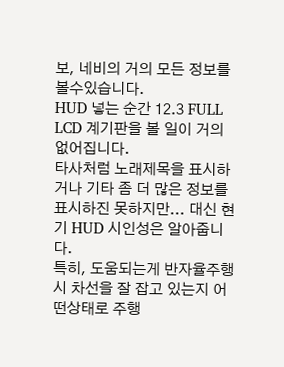보, 네비의 거의 모든 정보를 볼수있습니다.
HUD 넣는 순간 12.3 FULL LCD 계기판을 볼 일이 거의 없어집니다.
타사처럼 노래제목을 표시하거나 기타 좀 더 많은 정보를 표시하진 못하지만... 대신 현기 HUD 시인성은 알아줍니다.
특히, 도움되는게 반자율주행시 차선을 잘 잡고 있는지 어떤상태로 주행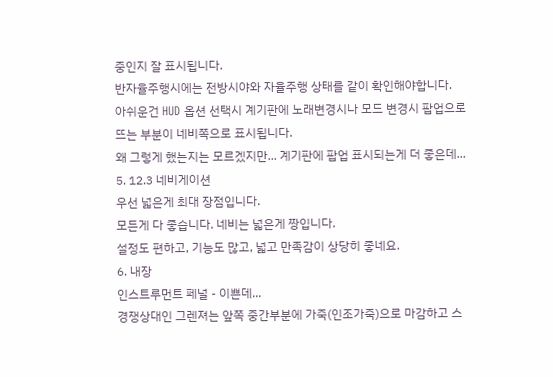중인지 잘 표시됩니다.
반자율주행시에는 전방시야와 자율주행 상태를 같이 확인해야합니다.
아쉬운건 HUD 옵션 선택시 계기판에 노래변경시나 모드 변경시 팝업으로 뜨는 부분이 네비쪽으로 표시됩니다.
왜 그렇게 했는지는 모르겠지만... 계기판에 팝업 표시되는게 더 좋은데...
5. 12.3 네비게이션
우선 넓은게 최대 장점입니다.
모든게 다 좋습니다. 네비는 넓은게 짱입니다.
설정도 편하고, 기능도 많고, 넓고 만족감이 상당히 좋네요.
6. 내장
인스트루먼트 페널 - 이쁜데...
경쟁상대인 그렌져는 앞쪽 중간부분에 가죽(인조가죽)으로 마감하고 스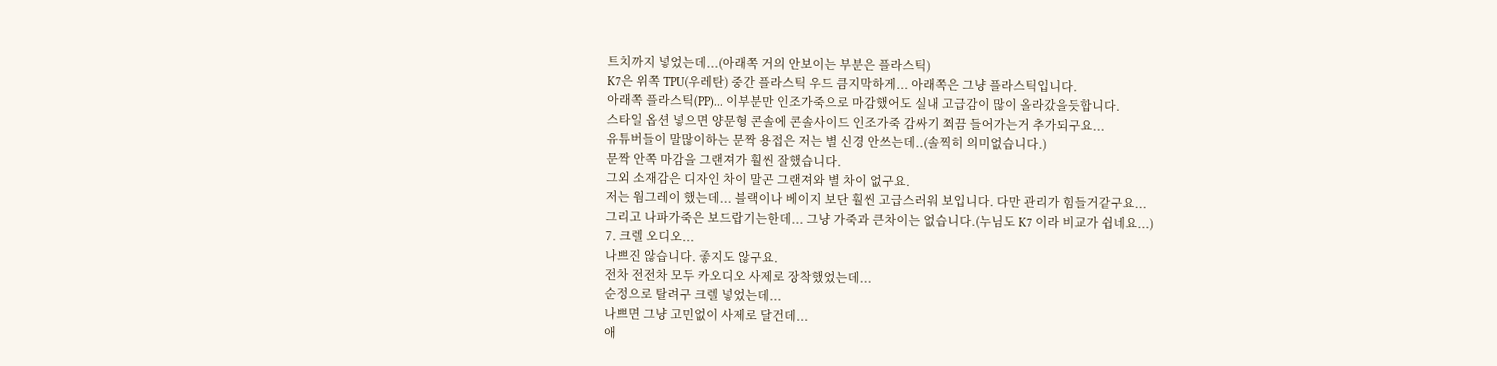트치까지 넣었는데...(아래쪽 거의 안보이는 부분은 플라스틱)
K7은 위쪽 TPU(우레탄) 중간 플라스틱 우드 큼지막하게... 아래쪽은 그냥 플라스틱입니다.
아래쪽 플라스틱(PP)... 이부분만 인조가죽으로 마감했어도 실내 고급감이 많이 올라갔을듯합니다.
스타일 옵션 넣으면 양문형 콘솔에 콘솔사이드 인조가죽 감싸기 쬐끔 들어가는거 추가되구요...
유튜버들이 말많이하는 문짝 용접은 저는 별 신경 안쓰는데..(솔찍히 의미없습니다.)
문짝 안쪽 마감을 그랜져가 훨씬 잘했습니다.
그외 소재감은 디자인 차이 말곤 그랜져와 별 차이 없구요.
저는 웜그레이 했는데... 블랙이나 베이지 보단 훨씬 고급스러워 보입니다. 다만 관리가 힘들거같구요...
그리고 나파가죽은 보드랍기는한데... 그냥 가죽과 큰차이는 없습니다.(누님도 K7 이라 비교가 쉽네요...)
7. 크렐 오디오...
나쁘진 않습니다. 좋지도 않구요.
전차 전전차 모두 카오디오 사제로 장착했었는데...
순정으로 탈려구 크렐 넣었는데...
나쁘면 그냥 고민없이 사제로 달건데...
애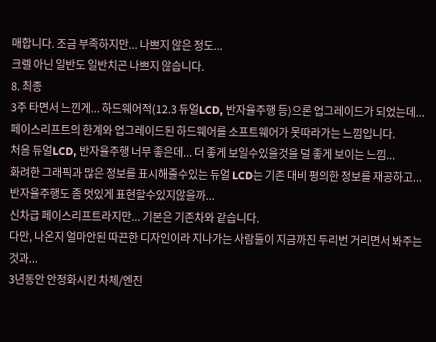매합니다. 조금 부족하지만... 나쁘지 않은 정도...
크렐 아닌 일반도 일반치곤 나쁘지 않습니다.
8. 최종
3주 타면서 느낀게... 하드웨어적(12.3 듀얼LCD, 반자율주행 등)으론 업그레이드가 되었는데...
페이스리프트의 한계와 업그레이드된 하드웨어를 소프트웨어가 못따라가는 느낌입니다.
처음 듀얼LCD, 반자율주행 너무 좋은데... 더 좋게 보일수있을것을 덜 좋게 보이는 느낌...
화려한 그래픽과 많은 정보를 표시해줄수있는 듀얼 LCD는 기존 대비 평의한 정보를 재공하고...
반자율주행도 좀 멋있게 표현할수있지않을까...
신차급 페이스리프트라지만... 기본은 기존차와 같습니다.
다만, 나온지 얼마안된 따끈한 디자인이라 지나가는 사람들이 지금까진 두리번 거리면서 봐주는것과...
3년동안 안정화시킨 차체/엔진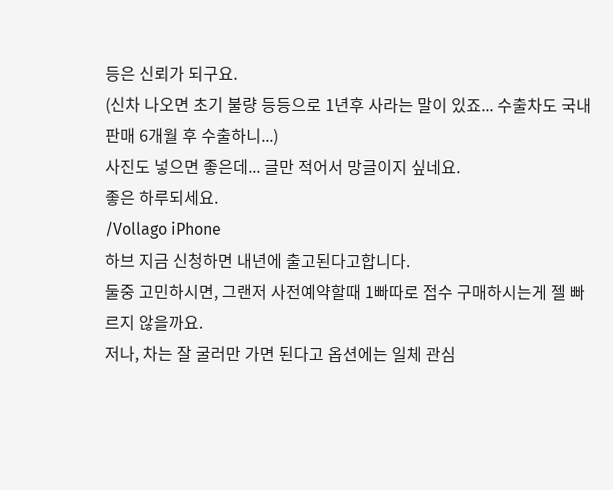등은 신뢰가 되구요.
(신차 나오면 초기 불량 등등으로 1년후 사라는 말이 있죠... 수출차도 국내 판매 6개월 후 수출하니...)
사진도 넣으면 좋은데... 글만 적어서 망글이지 싶네요.
좋은 하루되세요.
/Vollago iPhone
하브 지금 신청하면 내년에 출고된다고합니다.
둘중 고민하시면, 그랜저 사전예약할때 1빠따로 접수 구매하시는게 젤 빠르지 않을까요.
저나, 차는 잘 굴러만 가면 된다고 옵션에는 일체 관심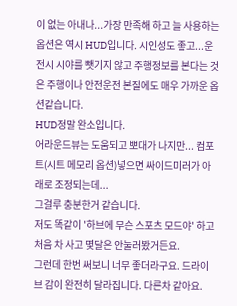이 없는 아내나...가장 만족해 하고 늘 사용하는 옵션은 역시 HUD입니다. 시인성도 좋고...운전시 시야를 뺏기지 않고 주행정보를 본다는 것은 주행이나 안전운전 본질에도 매우 가까운 옵션같습니다.
HUD정말 완소입니다.
어라운드뷰는 도움되고 뽀대가 나지만... 컴포트(시트 메모리 옵션)넣으면 싸이드미러가 아래로 조정되는데...
그걸루 충분한거 같습니다.
저도 똑같이 '하브에 무슨 스포츠 모드야' 하고 처음 차 사고 몇달은 안눌러봤거든요.
그런데 한번 써보니 너무 좋더라구요. 드라이브 감이 완전히 달라집니다. 다른차 같아요.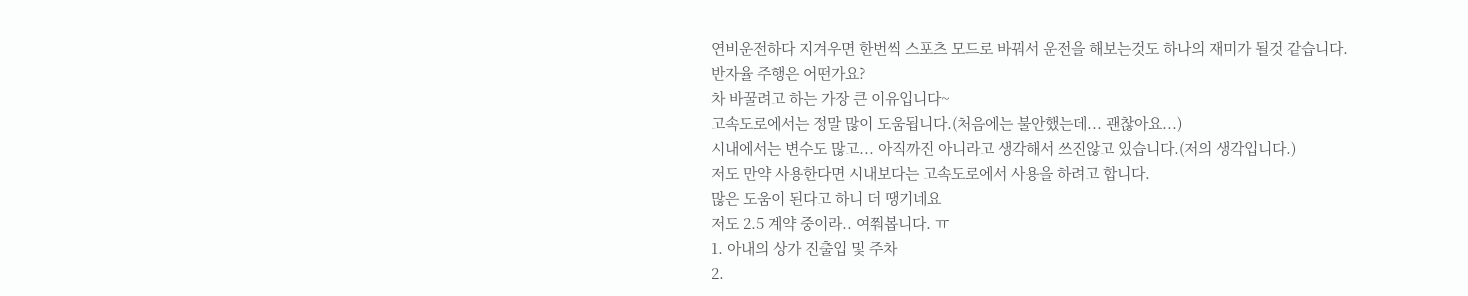연비운전하다 지겨우면 한번씩 스포츠 모드로 바꿔서 운전을 해보는것도 하나의 재미가 될것 같습니다.
반자율 주행은 어떤가요?
차 바꿀려고 하는 가장 큰 이유입니다~
고속도로에서는 정말 많이 도움됩니다.(처음에는 불안했는데... 괜찮아요...)
시내에서는 변수도 많고... 아직까진 아니라고 생각해서 쓰진않고 있습니다.(저의 생각입니다.)
저도 만약 사용한다면 시내보다는 고속도로에서 사용을 하려고 합니다.
많은 도움이 된다고 하니 더 땡기네요
저도 2.5 계약 중이라.. 여쭤봅니다. ㅠ
1. 아내의 상가 진출입 및 주차
2.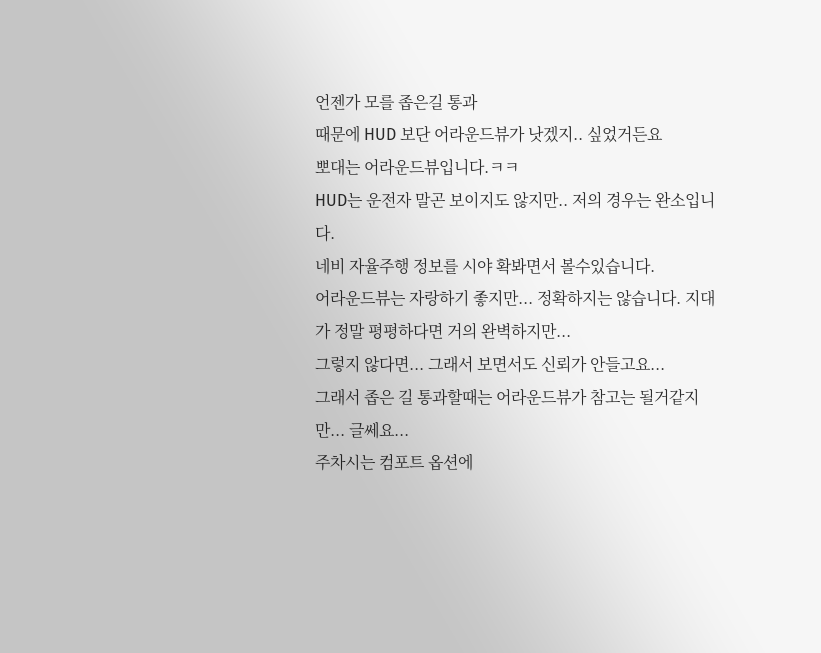언젠가 모를 좁은길 통과
때문에 HUD 보단 어라운드뷰가 낫겠지.. 싶었거든요
뽀대는 어라운드뷰입니다.ㅋㅋ
HUD는 운전자 말곤 보이지도 않지만.. 저의 경우는 완소입니다.
네비 자율주행 정보를 시야 확봐면서 볼수있습니다.
어라운드뷰는 자랑하기 좋지만... 정확하지는 않습니다. 지대가 정말 평평하다면 거의 완벽하지만...
그렇지 않다면... 그래서 보면서도 신뢰가 안들고요...
그래서 좁은 길 통과할때는 어라운드뷰가 참고는 될거같지만... 글쎄요...
주차시는 컴포트 옵션에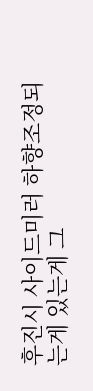후진시 사이드미러 하향조정되는게 있는게 그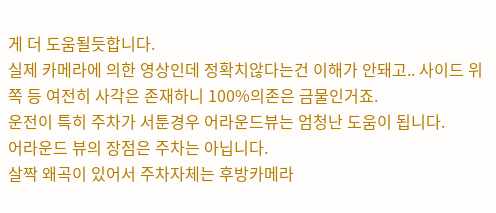게 더 도움될듯합니다.
실제 카메라에 의한 영상인데 정확치않다는건 이해가 안돼고.. 사이드 위쪽 등 여전히 사각은 존재하니 100%의존은 금물인거죠.
운전이 특히 주차가 서툰경우 어라운드뷰는 엄청난 도움이 됩니다.
어라운드 뷰의 장점은 주차는 아닙니다.
살짝 왜곡이 있어서 주차자체는 후방카메라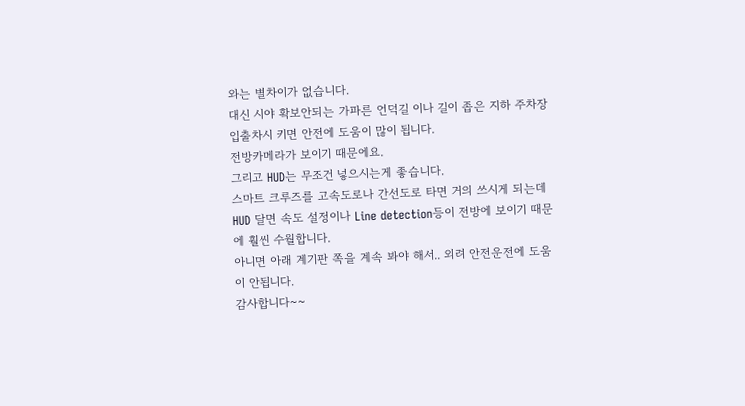와는 별차이가 없습니다.
대신 시야 확보안되는 가파른 언덕길 이나 길이 좁은 지하 주차장 입출차시 키면 안전에 도움이 많이 됩니다.
전방카메라가 보이기 때문에요.
그리고 HUD는 무조건 넣으시는게 좋습니다.
스마트 크루즈를 고속도로나 간선도로 타면 거의 쓰시게 되는데
HUD 달면 속도 설정이나 Line detection등이 전방에 보이기 때문에 훨씬 수월합니다.
아니면 아래 계기판 쪽을 계속 봐야 해서.. 외려 안전운전에 도움이 안됩니다.
감사합니다~~